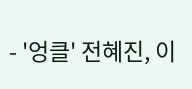- '엉클' 전혜진, 이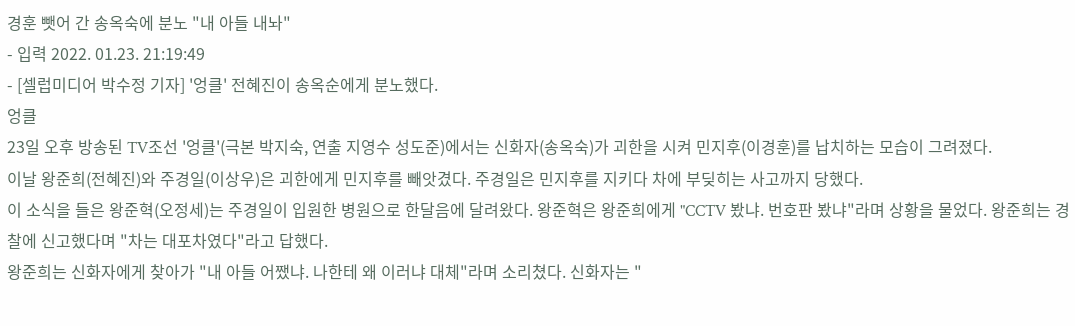경훈 뺏어 간 송옥숙에 분노 "내 아들 내놔"
- 입력 2022. 01.23. 21:19:49
- [셀럽미디어 박수정 기자] '엉클' 전혜진이 송옥순에게 분노했다.
엉클
23일 오후 방송된 TV조선 '엉클'(극본 박지숙, 연출 지영수 성도준)에서는 신화자(송옥숙)가 괴한을 시켜 민지후(이경훈)를 납치하는 모습이 그려졌다.
이날 왕준희(전혜진)와 주경일(이상우)은 괴한에게 민지후를 빼앗겼다. 주경일은 민지후를 지키다 차에 부딪히는 사고까지 당했다.
이 소식을 들은 왕준혁(오정세)는 주경일이 입원한 병원으로 한달음에 달려왔다. 왕준혁은 왕준희에게 "CCTV 봤냐. 번호판 봤냐"라며 상황을 물었다. 왕준희는 경찰에 신고했다며 "차는 대포차였다"라고 답했다.
왕준희는 신화자에게 찾아가 "내 아들 어쨌냐. 나한테 왜 이러냐 대체"라며 소리쳤다. 신화자는 "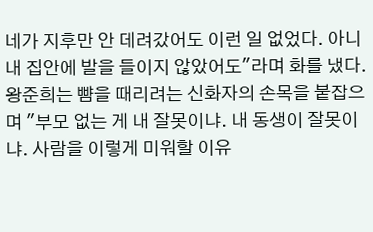네가 지후만 안 데려갔어도 이런 일 없었다. 아니 내 집안에 발을 들이지 않았어도"라며 화를 냈다.
왕준희는 뺨을 때리려는 신화자의 손목을 붙잡으며 "부모 없는 게 내 잘못이냐. 내 동생이 잘못이냐. 사람을 이렇게 미워할 이유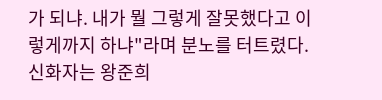가 되냐. 내가 뭘 그렇게 잘못했다고 이렇게까지 하냐"라며 분노를 터트렸다.
신화자는 왕준희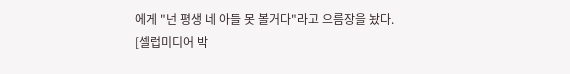에게 "넌 평생 네 아들 못 볼거다"라고 으름장을 놨다.
[셀럽미디어 박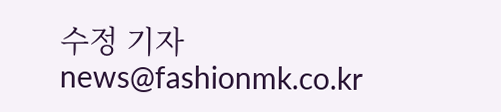수정 기자 news@fashionmk.co.kr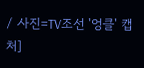/ 사진=TV조선 '엉클' 캡처]